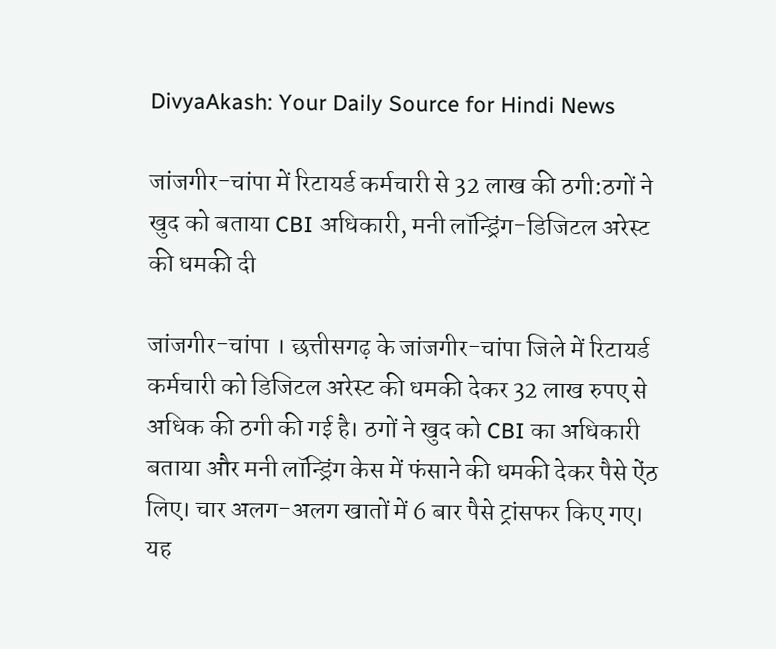DivyaAkash: Your Daily Source for Hindi News

जांजगीर-चांपा में रिटायर्ड कर्मचारी से 32 लाख की ठगी:ठगों ने खुद को बताया CBI अधिकारी, मनी लॉन्ड्रिंग-डिजिटल अरेस्ट की धमकी दी

जांजगीर-चांपा । छत्तीसगढ़ के जांजगीर-चांपा जिले में रिटायर्ड कर्मचारी को डिजिटल अरेस्ट की धमकी देकर 32 लाख रुपए से अधिक की ठगी की गई है। ठगों ने खुद को CBI का अधिकारी बताया और मनी लॉन्ड्रिंग केस में फंसाने की धमकी देकर पैसे ऐंठ लिए। चार अलग-अलग खातों में 6 बार पैसे ट्रांसफर किए गए। यह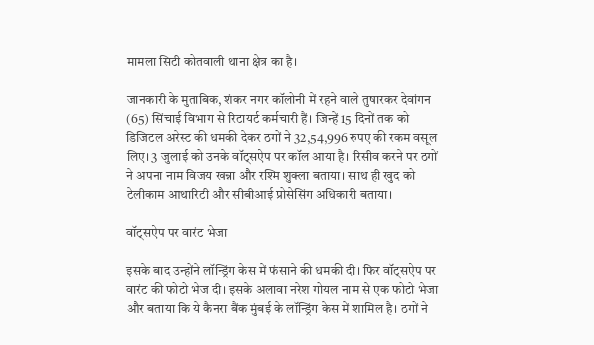मामला सिटी कोतवाली थाना क्षेत्र का है।

जानकारी के मुताबिक, शंकर नगर कॉलोनी में रहने वाले तुषारकर देवांगन (65) सिंचाई विभाग से रिटायर्ट कर्मचारी हैं। जिन्हें 15 दिनों तक को डिजिटल अरेस्ट की धमकी देकर ठगों ने 32,54,996 रुपए की रकम वसूल लिए। 3 जुलाई को उनके वॉट्सऐप पर कॉल आया है। रिसीव करने पर ठगों ने अपना नाम विजय खन्ना और रश्मि शुक्ला बताया। साथ ही खुद को टेलीकाम आथारिटी और सीबीआई प्रोसेसिंग अधिकारी बताया।

वॉट्सऐप पर वारंट भेजा

इसके बाद उन्होंने लॉन्ड्रिंग केस में फंसाने की धमकी दी। फिर वॉट्सऐप पर वारंट की फोटो भेज दी। इसके अलावा नरेश गोयल नाम से एक फोटो भेजा और बताया कि ये कैनरा बैंक मुंबई के लॉन्ड्रिंग केस में शामिल है। ठगों ने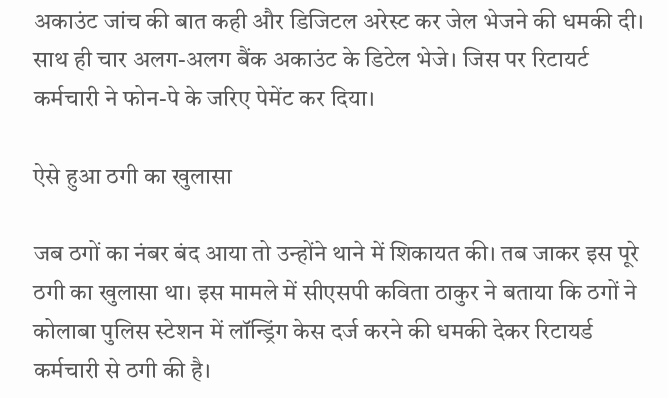अकाउंट जांच की बात कही और डिजिटल अरेस्ट कर जेल भेजने की धमकी दी। साथ ही चार अलग-अलग बैंक अकाउंट के डिटेल भेजे। जिस पर रिटायर्ट कर्मचारी ने फोन-पे के जरिए पेमेंट कर दिया।

ऐसे हुआ ठगी का खुलासा

जब ठगों का नंबर बंद आया तो उन्होंने थाने में शिकायत की। तब जाकर इस पूरे ठगी का खुलासा था। इस मामले में सीएसपी कविता ठाकुर ने बताया कि ठगों ने कोलाबा पुलिस स्टेशन में लॉन्ड्रिंग केस दर्ज करने की धमकी देकर रिटायर्ड कर्मचारी से ठगी की है।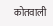कोतवाली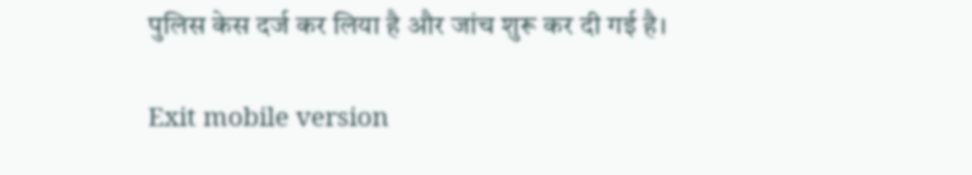पुलिस केस दर्ज कर लिया है और जांच शुरू कर दी गई है।

Exit mobile version